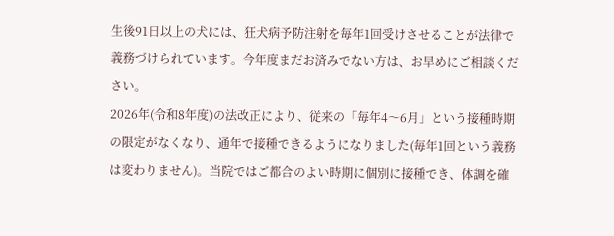生後91日以上の犬には、狂犬病予防注射を毎年1回受けさせることが法律で義務づけられています。今年度まだお済みでない方は、お早めにご相談ください。
2026年(令和8年度)の法改正により、従来の「毎年4〜6月」という接種時期の限定がなくなり、通年で接種できるようになりました(毎年1回という義務は変わりません)。当院ではご都合のよい時期に個別に接種でき、体調を確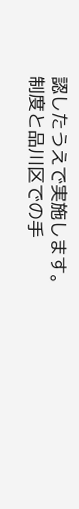認したうえで実施します。
制度と品川区での手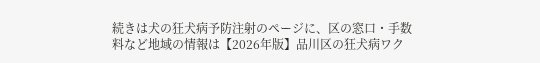続きは犬の狂犬病予防注射のページに、区の窓口・手数料など地域の情報は【2026年版】品川区の狂犬病ワク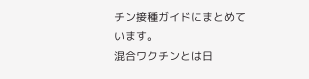チン接種ガイドにまとめています。
混合ワクチンとは日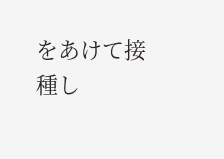をあけて接種し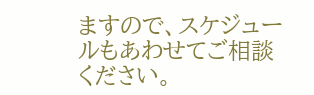ますので、スケジュールもあわせてご相談ください。